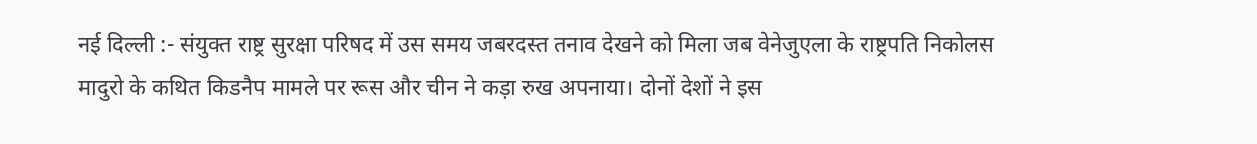नई दिल्ली :- संयुक्त राष्ट्र सुरक्षा परिषद में उस समय जबरदस्त तनाव देखने को मिला जब वेनेजुएला के राष्ट्रपति निकोलस मादुरो के कथित किडनैप मामले पर रूस और चीन ने कड़ा रुख अपनाया। दोनों देशों ने इस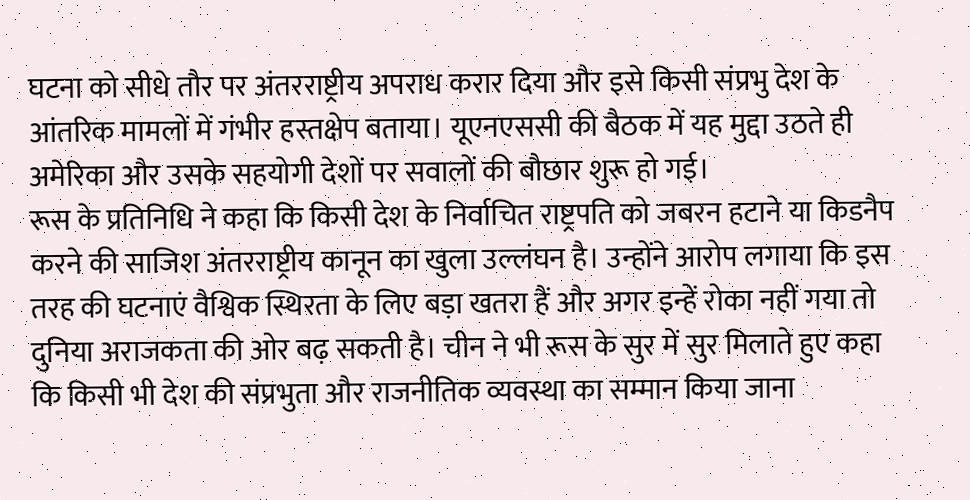घटना को सीधे तौर पर अंतरराष्ट्रीय अपराध करार दिया और इसे किसी संप्रभु देश के आंतरिक मामलों में गंभीर हस्तक्षेप बताया। यूएनएससी की बैठक में यह मुद्दा उठते ही अमेरिका और उसके सहयोगी देशों पर सवालों की बौछार शुरू हो गई।
रूस के प्रतिनिधि ने कहा कि किसी देश के निर्वाचित राष्ट्रपति को जबरन हटाने या किडनैप करने की साजिश अंतरराष्ट्रीय कानून का खुला उल्लंघन है। उन्होंने आरोप लगाया कि इस तरह की घटनाएं वैश्विक स्थिरता के लिए बड़ा खतरा हैं और अगर इन्हें रोका नहीं गया तो दुनिया अराजकता की ओर बढ़ सकती है। चीन ने भी रूस के सुर में सुर मिलाते हुए कहा कि किसी भी देश की संप्रभुता और राजनीतिक व्यवस्था का सम्मान किया जाना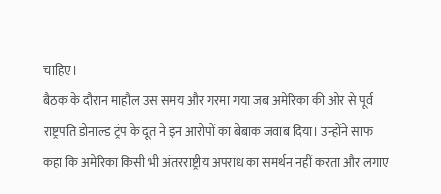चाहिए।
बैठक के दौरान माहौल उस समय और गरमा गया जब अमेरिका की ओर से पूर्व राष्ट्रपति डोनाल्ड ट्रंप के दूत ने इन आरोपों का बेबाक जवाब दिया। उन्होंने साफ कहा कि अमेरिका किसी भी अंतरराष्ट्रीय अपराध का समर्थन नहीं करता और लगाए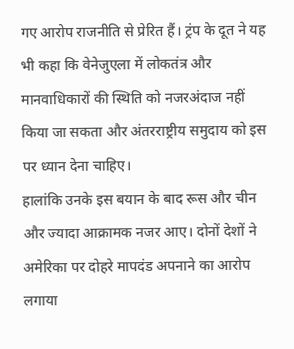गए आरोप राजनीति से प्रेरित हैं। ट्रंप के दूत ने यह भी कहा कि वेनेजुएला में लोकतंत्र और मानवाधिकारों की स्थिति को नजरअंदाज नहीं किया जा सकता और अंतरराष्ट्रीय समुदाय को इस पर ध्यान देना चाहिए।
हालांकि उनके इस बयान के बाद रूस और चीन और ज्यादा आक्रामक नजर आए। दोनों देशों ने अमेरिका पर दोहरे मापदंड अपनाने का आरोप लगाया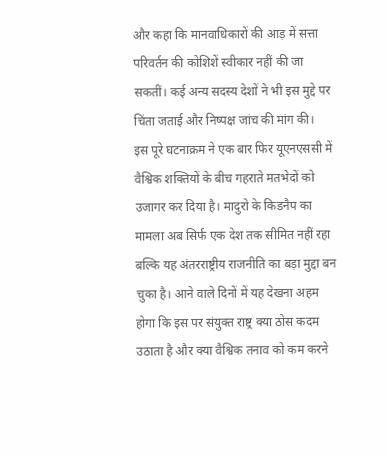और कहा कि मानवाधिकारों की आड़ में सत्ता परिवर्तन की कोशिशें स्वीकार नहीं की जा सकतीं। कई अन्य सदस्य देशों ने भी इस मुद्दे पर चिंता जताई और निष्पक्ष जांच की मांग की।
इस पूरे घटनाक्रम ने एक बार फिर यूएनएससी में वैश्विक शक्तियों के बीच गहराते मतभेदों को उजागर कर दिया है। मादुरो के किडनैप का मामला अब सिर्फ एक देश तक सीमित नहीं रहा बल्कि यह अंतरराष्ट्रीय राजनीति का बड़ा मुद्दा बन चुका है। आने वाले दिनों में यह देखना अहम होगा कि इस पर संयुक्त राष्ट्र क्या ठोस कदम उठाता है और क्या वैश्विक तनाव को कम करने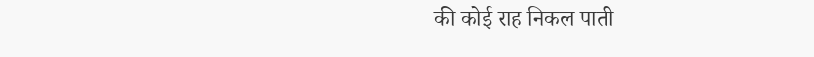की कोई राह निकल पाती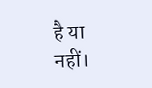है या नहीं।